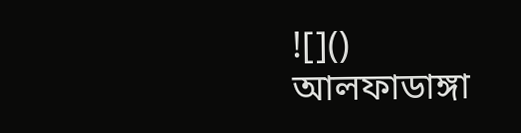![]()
আলফাডাঙ্গা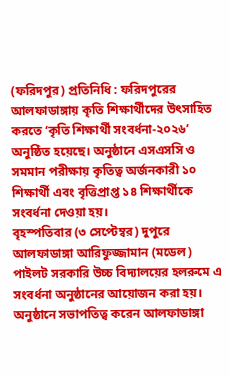(ফরিদপুর) প্রতিনিধি : ফরিদপুরের আলফাডাঙ্গায় কৃতি শিক্ষার্থীদের উৎসাহিত করতে ‘কৃতি শিক্ষার্থী সংবর্ধনা-২০২৬’ অনুষ্ঠিত হয়েছে। অনুষ্ঠানে এসএসসি ও সমমান পরীক্ষায় কৃতিত্ব অর্জনকারী ১০ শিক্ষার্থী এবং বৃত্তিপ্রাপ্ত ১৪ শিক্ষার্থীকে সংবর্ধনা দেওয়া হয়।
বৃহস্পতিবার (৩ সেপ্টেম্বর) দুপুরে আলফাডাঙ্গা আরিফুজ্জামান (মডেল) পাইলট সরকারি উচ্চ বিদ্যালয়ের হলরুমে এ সংবর্ধনা অনুষ্ঠানের আয়োজন করা হয়।
অনুষ্ঠানে সভাপতিত্ব করেন আলফাডাঙ্গা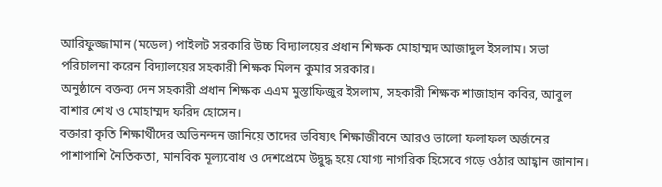আরিফুজ্জামান (মডেল) পাইলট সরকারি উচ্চ বিদ্যালয়ের প্রধান শিক্ষক মোহাম্মদ আজাদুল ইসলাম। সভা পরিচালনা করেন বিদ্যালয়ের সহকারী শিক্ষক মিলন কুমার সরকার।
অনুষ্ঠানে বক্তব্য দেন সহকারী প্রধান শিক্ষক এএম মুস্তাফিজুর ইসলাম, সহকারী শিক্ষক শাজাহান কবির, আবুল বাশার শেখ ও মোহাম্মদ ফরিদ হোসেন।
বক্তারা কৃতি শিক্ষার্থীদের অভিনন্দন জানিয়ে তাদের ভবিষ্যৎ শিক্ষাজীবনে আরও ভালো ফলাফল অর্জনের পাশাপাশি নৈতিকতা, মানবিক মূল্যবোধ ও দেশপ্রেমে উদ্বুদ্ধ হয়ে যোগ্য নাগরিক হিসেবে গড়ে ওঠার আহ্বান জানান।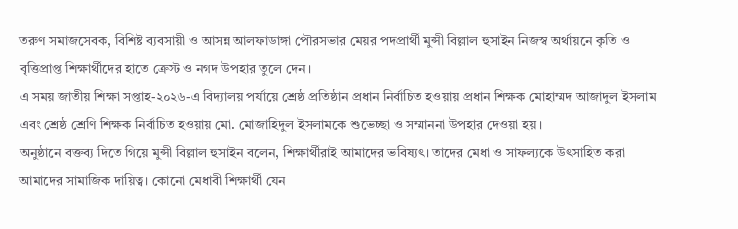তরুণ সমাজসেবক, বিশিষ্ট ব্যবসায়ী ও আসন্ন আলফাডাঙ্গা পৌরসভার মেয়র পদপ্রার্থী মুন্সী বিল্লাল হুসাইন নিজস্ব অর্থায়নে কৃতি ও বৃত্তিপ্রাপ্ত শিক্ষার্থীদের হাতে ক্রেস্ট ও নগদ উপহার তুলে দেন।
এ সময় জাতীয় শিক্ষা সপ্তাহ-২০২৬-এ বিদ্যালয় পর্যায়ে শ্রেষ্ঠ প্রতিষ্ঠান প্রধান নির্বাচিত হওয়ায় প্রধান শিক্ষক মোহাম্মদ আজাদুল ইসলাম এবং শ্রেষ্ঠ শ্রেণি শিক্ষক নির্বাচিত হওয়ায় মো. মোজাহিদুল ইসলামকে শুভেচ্ছা ও সম্মাননা উপহার দেওয়া হয়।
অনুষ্ঠানে বক্তব্য দিতে গিয়ে মুন্সী বিল্লাল হুসাইন বলেন, শিক্ষার্থীরাই আমাদের ভবিষ্যৎ। তাদের মেধা ও সাফল্যকে উৎসাহিত করা আমাদের সামাজিক দায়িত্ব। কোনো মেধাবী শিক্ষার্থী যেন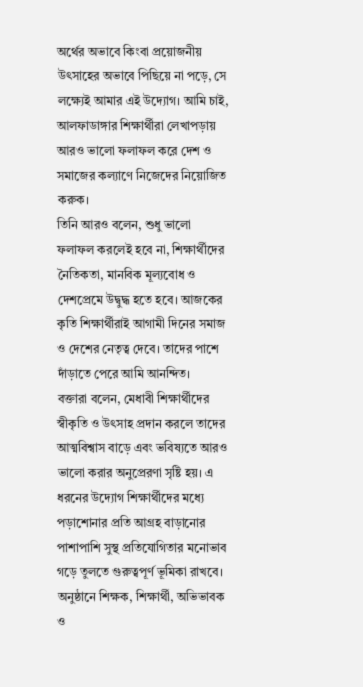অর্থের অভাবে কিংবা প্রয়োজনীয় উৎসাহের অভাবে পিছিয়ে না পড়ে, সে লক্ষ্যেই আমার এই উদ্যোগ। আমি চাই, আলফাডাঙ্গার শিক্ষার্থীরা লেখাপড়ায় আরও ভালো ফলাফল করে দেশ ও সমাজের কল্যাণে নিজেদের নিয়োজিত করুক।
তিনি আরও বলেন, শুধু ভালো ফলাফল করলেই হবে না, শিক্ষার্থীদের নৈতিকতা, মানবিক মূল্যবোধ ও দেশপ্রেমে উদ্বুদ্ধ হতে হবে। আজকের কৃতি শিক্ষার্থীরাই আগামী দিনের সমাজ ও দেশের নেতৃত্ব দেবে। তাদের পাশে দাঁড়াতে পেরে আমি আনন্দিত।
বক্তারা বলেন, মেধাবী শিক্ষার্থীদের স্বীকৃতি ও উৎসাহ প্রদান করলে তাদের আত্মবিশ্বাস বাড়ে এবং ভবিষ্যতে আরও ভালো করার অনুপ্রেরণা সৃষ্টি হয়। এ ধরনের উদ্যোগ শিক্ষার্থীদের মধ্যে পড়াশোনার প্রতি আগ্রহ বাড়ানোর পাশাপাশি সুস্থ প্রতিযোগিতার মনোভাব গড়ে তুলতে গুরুত্বপূর্ণ ভূমিকা রাখবে।
অনুষ্ঠানে শিক্ষক, শিক্ষার্থী, অভিভাবক ও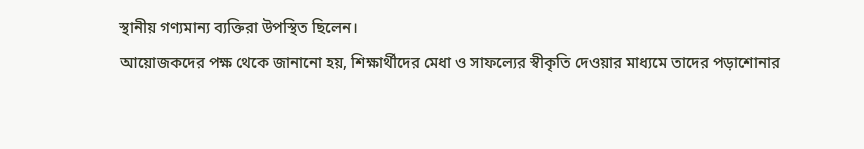স্থানীয় গণ্যমান্য ব্যক্তিরা উপস্থিত ছিলেন।
আয়োজকদের পক্ষ থেকে জানানো হয়, শিক্ষার্থীদের মেধা ও সাফল্যের স্বীকৃতি দেওয়ার মাধ্যমে তাদের পড়াশোনার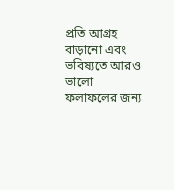প্রতি আগ্রহ বাড়ানো এবং ভবিষ্যতে আরও ভালো ফলাফলের জন্য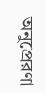অনুপ্রেরণা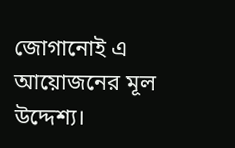জোগানোই এ আয়োজনের মূল উদ্দেশ্য।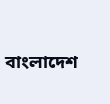বাংলাদেশ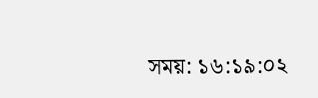সময়: ১৬:১৯:০২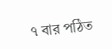৭ বার পঠিত